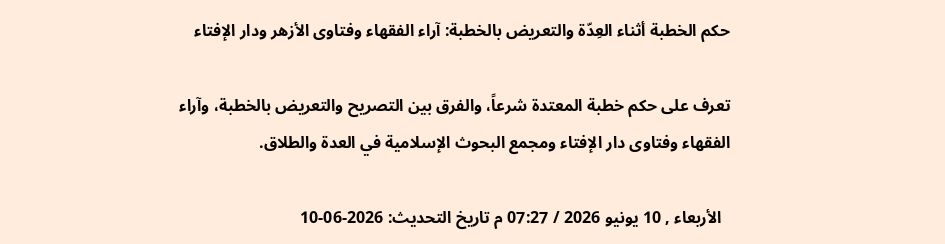حكم الخطبة أثناء العِدّة والتعريض بالخطبة: آراء الفقهاء وفتاوى الأزهر ودار الإفتاء

تعرف على حكم خطبة المعتدة شرعاً، والفرق بين التصريح والتعريض بالخطبة، وآراء الفقهاء وفتاوى دار الإفتاء ومجمع البحوث الإسلامية في العدة والطلاق.

  الأربعاء , 10 يونيو 2026 / 07:27 م تاريخ التحديث: 2026-06-10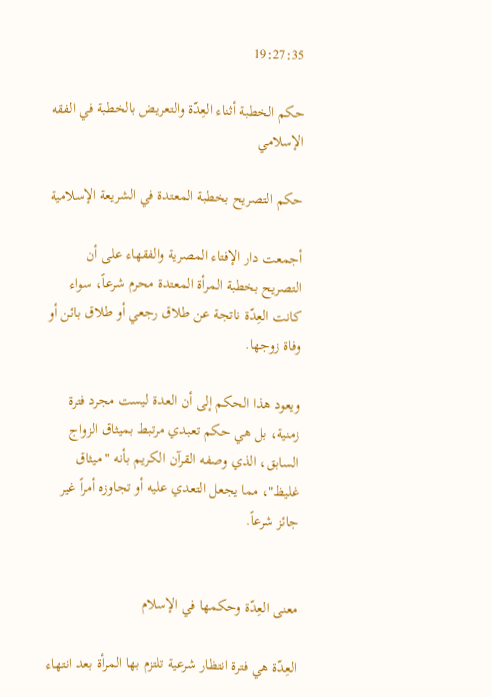19:27:35

حكم الخطبة أثناء العِدّة والتعريض بالخطبة في الفقه الإسلامي

حكم التصريح بخطبة المعتدة في الشريعة الإسلامية

أجمعت دار الإفتاء المصرية والفقهاء على أن التصريح بخطبة المرأة المعتدة محرم شرعاً، سواء كانت العِدّة ناتجة عن طلاق رجعي أو طلاق بائن أو وفاة زوجها.

ويعود هذا الحكم إلى أن العدة ليست مجرد فترة زمنية، بل هي حكم تعبدي مرتبط بميثاق الزواج السابق، الذي وصفه القرآن الكريم بأنه "ميثاق غليظ"، مما يجعل التعدي عليه أو تجاوزه أمراً غير جائز شرعاً.


معنى العِدّة وحكمها في الإسلام

العِدّة هي فترة انتظار شرعية تلتزم بها المرأة بعد انتهاء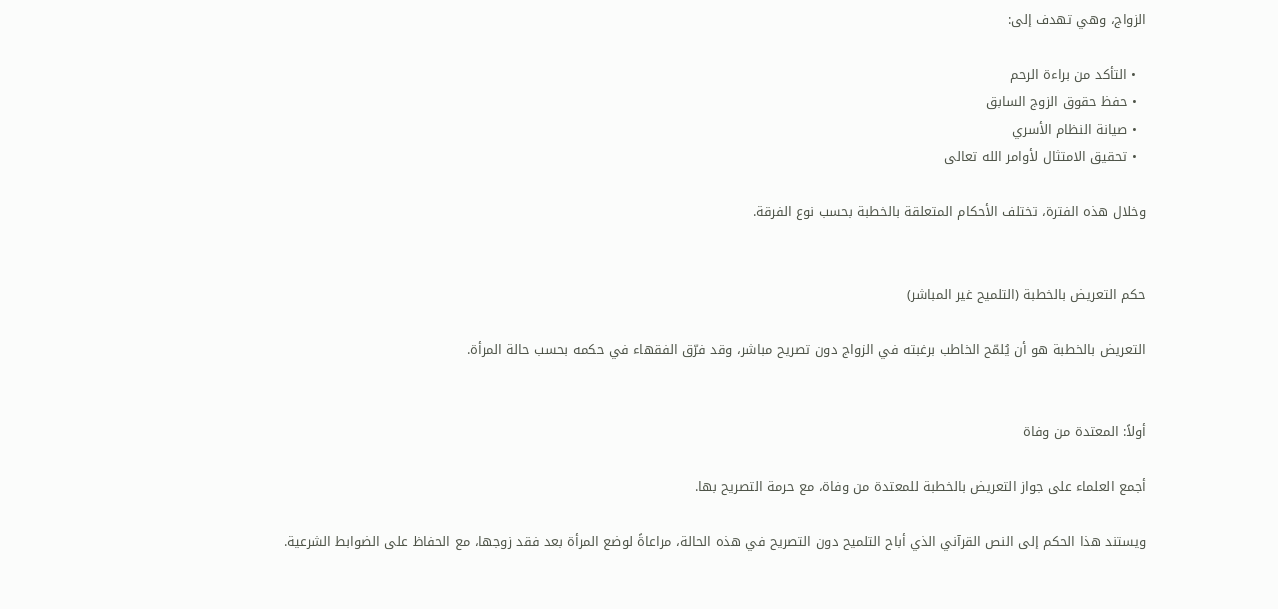الزواج، وهي تهدف إلى:

  • التأكد من براءة الرحم
  • حفظ حقوق الزوج السابق
  • صيانة النظام الأسري
  • تحقيق الامتثال لأوامر الله تعالى

وخلال هذه الفترة، تختلف الأحكام المتعلقة بالخطبة بحسب نوع الفرقة.


حكم التعريض بالخطبة (التلميح غير المباشر)

التعريض بالخطبة هو أن يُلمّح الخاطب برغبته في الزواج دون تصريح مباشر، وقد فرّق الفقهاء في حكمه بحسب حالة المرأة.


أولاً: المعتدة من وفاة

أجمع العلماء على جواز التعريض بالخطبة للمعتدة من وفاة، مع حرمة التصريح بها.

ويستند هذا الحكم إلى النص القرآني الذي أباح التلميح دون التصريح في هذه الحالة، مراعاةً لوضع المرأة بعد فقد زوجها، مع الحفاظ على الضوابط الشرعية.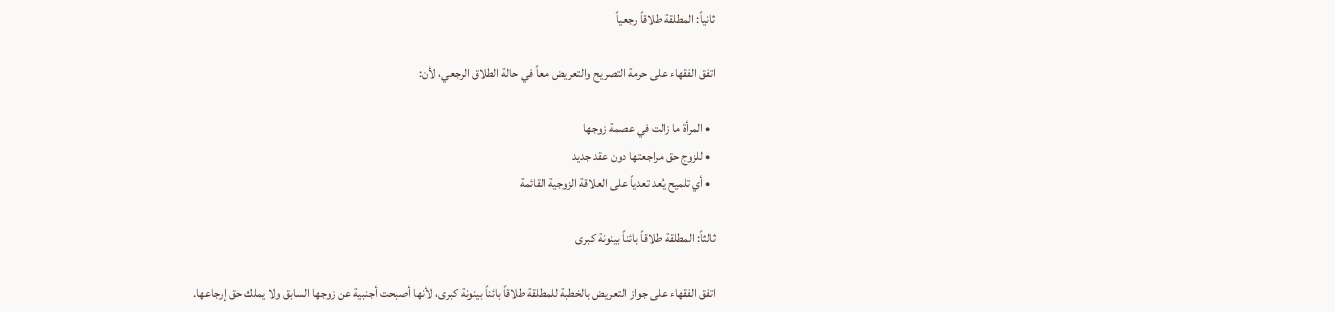ثانياً: المطلقة طلاقاً رجعياً

اتفق الفقهاء على حرمة التصريح والتعريض معاً في حالة الطلاق الرجعي، لأن:

  • المرأة ما زالت في عصمة زوجها
  • للزوج حق مراجعتها دون عقد جديد
  • أي تلميح يُعد تعدياً على العلاقة الزوجية القائمة

ثالثاً: المطلقة طلاقاً بائناً بينونة كبرى

اتفق الفقهاء على جواز التعريض بالخطبة للمطلقة طلاقاً بائناً بينونة كبرى، لأنها أصبحت أجنبية عن زوجها السابق ولا يملك حق إرجاعها.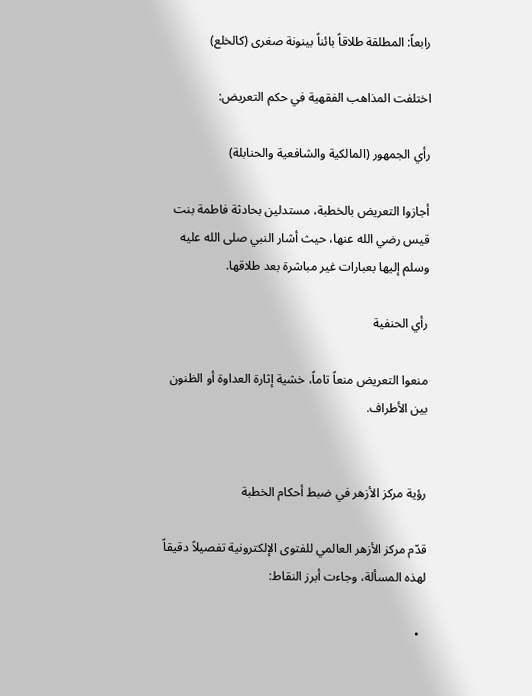رابعاً: المطلقة طلاقاً بائناً بينونة صغرى (كالخلع)

اختلفت المذاهب الفقهية في حكم التعريض:

رأي الجمهور (المالكية والشافعية والحنابلة)

أجازوا التعريض بالخطبة، مستدلين بحادثة فاطمة بنت قيس رضي الله عنها، حيث أشار النبي صلى الله عليه وسلم إليها بعبارات غير مباشرة بعد طلاقها.

رأي الحنفية

منعوا التعريض منعاً تاماً، خشية إثارة العداوة أو الظنون بين الأطراف.


رؤية مركز الأزهر في ضبط أحكام الخطبة

قدّم مركز الأزهر العالمي للفتوى الإلكترونية تفصيلاً دقيقاً لهذه المسألة، وجاءت أبرز النقاط:

  •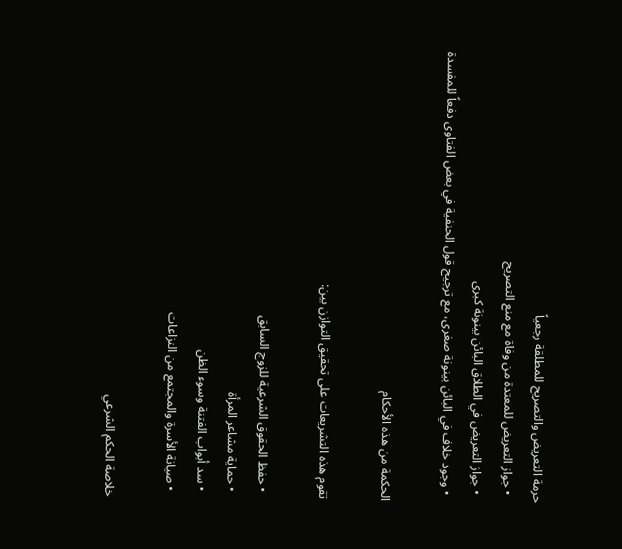حرمة التعريض والتصريح للمطلقة رجعياً
  • جواز التعريض للمعتدة من وفاة مع منع التصريح
  • جواز التعريض في الطلاق البائن بينونة كبرى
  • وجود خلاف في البائن بينونة صغرى، مع ترجيح قول الحنفية في بعض الفتاوى دفعاً للمفسدة

الحكمة من هذه الأحكام

تقوم هذه التشريعات على تحقيق التوازن بين:

  • حفظ الحقوق الشرعية للزوج السابق
  • حماية مشاعر المرأة
  • سد أبواب الفتنة وسوء الظن
  • صيانة الأسرة والمجتمع من النزاعات

خلاصة الحكم الشرعي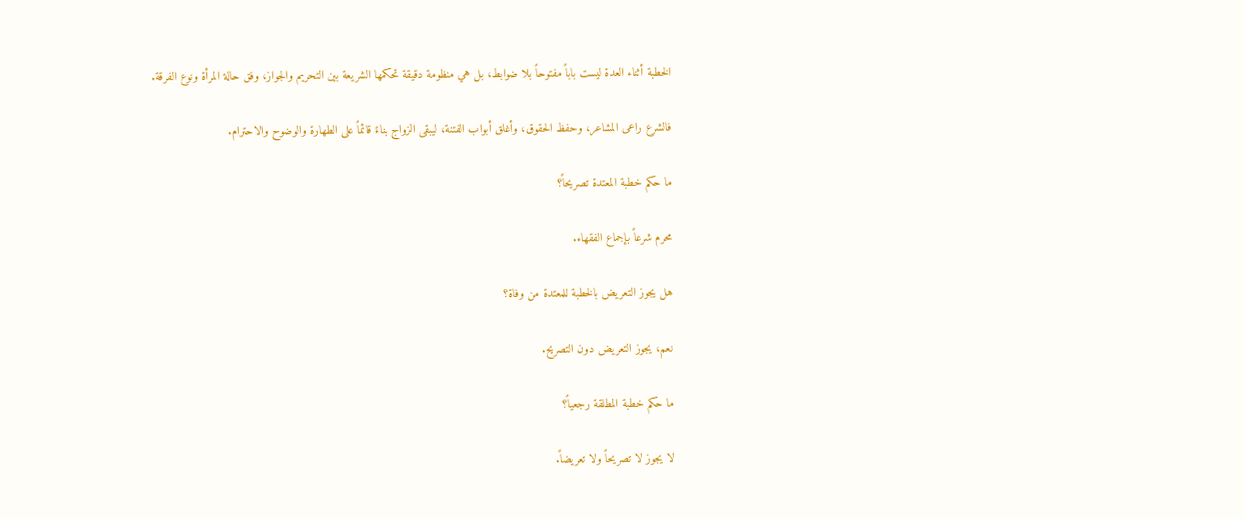الخطبة أثناء العدة ليست باباً مفتوحاً بلا ضوابط، بل هي منظومة دقيقة تحكمها الشريعة بين التحريم والجواز، وفق حالة المرأة ونوع الفرقة.

فالشرع راعى المشاعر، وحفظ الحقوق، وأغلق أبواب الفتنة، ليبقى الزواج بناءً قائماً على الطهارة والوضوح والاحترام.

ما حكم خطبة المعتدة تصريحاً؟

محرم شرعاً بإجماع الفقهاء.

هل يجوز التعريض بالخطبة للمعتدة من وفاة؟

نعم، يجوز التعريض دون التصريح.

ما حكم خطبة المطلقة رجعياً؟

لا يجوز لا تصريحاً ولا تعريضاً.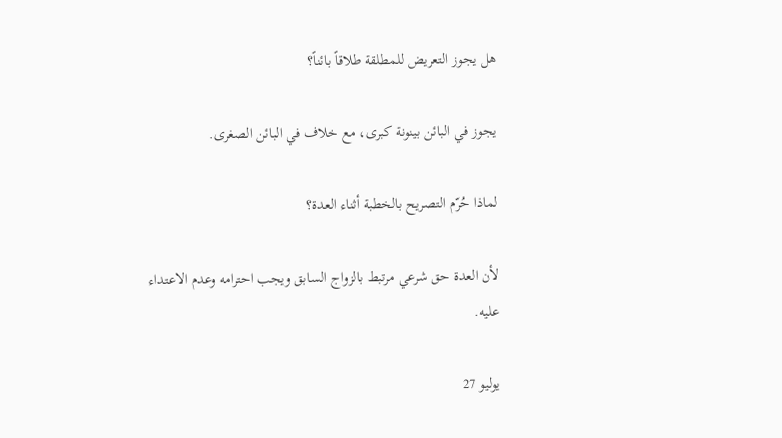هل يجوز التعريض للمطلقة طلاقاً بائناً؟

يجوز في البائن بينونة كبرى، مع خلاف في البائن الصغرى.

لماذا حُرّم التصريح بالخطبة أثناء العدة؟

لأن العدة حق شرعي مرتبط بالزواج السابق ويجب احترامه وعدم الاعتداء عليه.

يوليو 27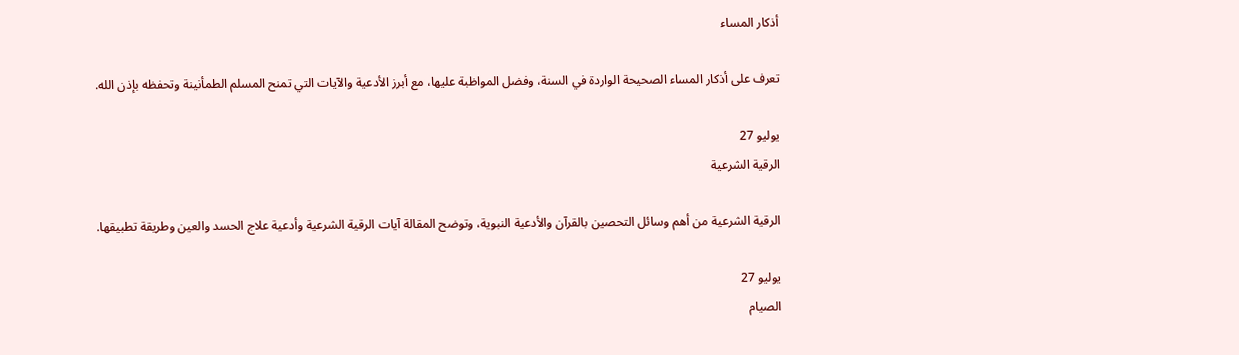أذكار المساء

تعرف على أذكار المساء الصحيحة الواردة في السنة، وفضل المواظبة عليها، مع أبرز الأدعية والآيات التي تمنح المسلم الطمأنينة وتحفظه بإذن الله.

يوليو 27
الرقية الشرعية

الرقية الشرعية من أهم وسائل التحصين بالقرآن والأدعية النبوية، وتوضح المقالة آيات الرقية الشرعية وأدعية علاج الحسد والعين وطريقة تطبيقها.

يوليو 27
الصيام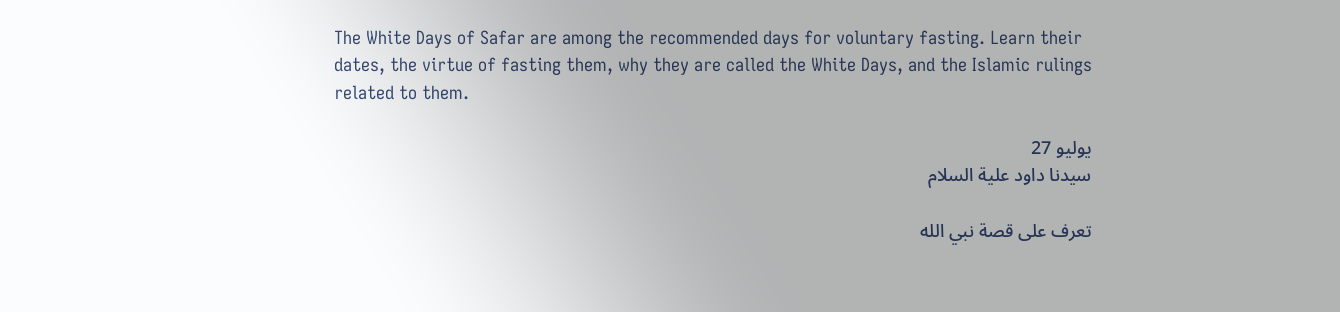The White Days of Safar are among the recommended days for voluntary fasting. Learn their dates, the virtue of fasting them, why they are called the White Days, and the Islamic rulings related to them.

يوليو 27
سيدنا داود علية السلام

تعرف على قصة نبي الله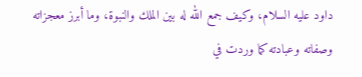داود عليه السلام، وكيف جمع الله له بين الملك والنبوة، وما أبرز معجزاته وصفاته وعبادته كما وردت في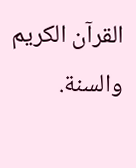القرآن الكريم والسنة.